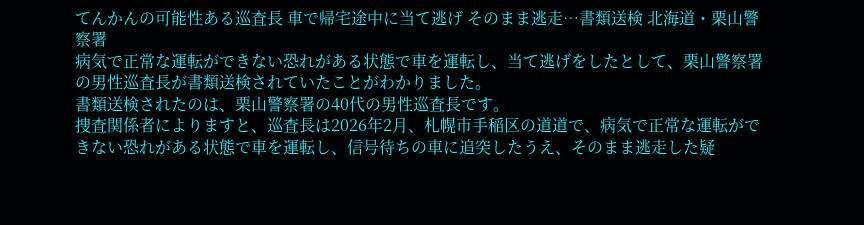てんかんの可能性ある巡査長 車で帰宅途中に当て逃げ そのまま逃走…書類送検 北海道・栗山警察署
病気で正常な運転ができない恐れがある状態で車を運転し、当て逃げをしたとして、栗山警察署の男性巡査長が書類送検されていたことがわかりました。
書類送検されたのは、栗山警察署の40代の男性巡査長です。
捜査関係者によりますと、巡査長は2026年2月、札幌市手稲区の道道で、病気で正常な運転ができない恐れがある状態で車を運転し、信号待ちの車に追突したうえ、そのまま逃走した疑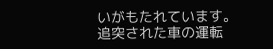いがもたれています。
追突された車の運転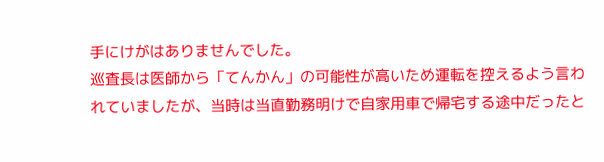手にけがはありませんでした。
巡査長は医師から「てんかん」の可能性が高いため運転を控えるよう言われていましたが、当時は当直勤務明けで自家用車で帰宅する途中だったと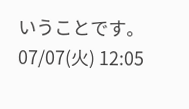いうことです。
07/07(火) 12:05